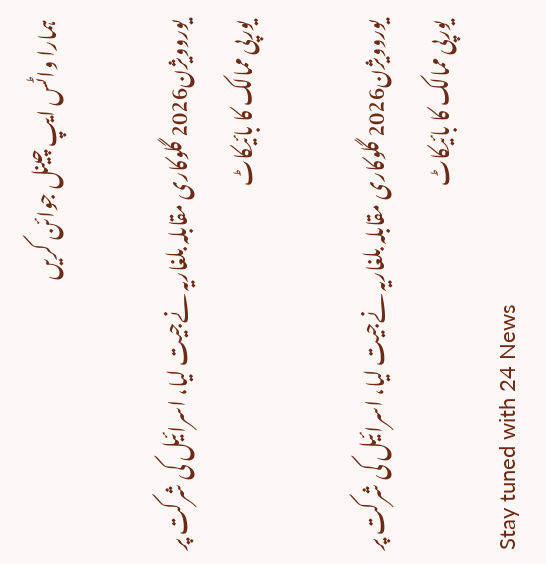ہمارا واٹس ایپ چینل جوائن کریں

یوروویژن2026 گلوکاری مقابلہ بلغاریہ نےجیت لیا، اسرائیل کی شرکت پر یورپی ممالک کا بائیکاٹ

یوروویژن2026 گلوکاری مقابلہ بلغاریہ نےجیت لیا، اسرائیل کی شرکت پر یورپی ممالک کا بائیکاٹ
Stay tuned with 24 News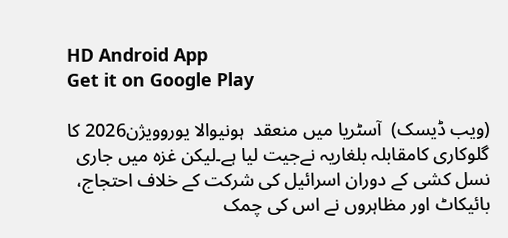HD Android App
Get it on Google Play

(ویب ڈیسک)  آسٹریا میں منعقد  ہونیوالا یوروویژن2026 کا گلوکاری کامقابلہ بلغاریہ نےجیت لیا ہے۔لیکن غزہ میں جاری نسل کشی کے دوران اسرائیل کی شرکت کے خلاف احتجاج، بائیکاٹ اور مظاہروں نے اس کی چمک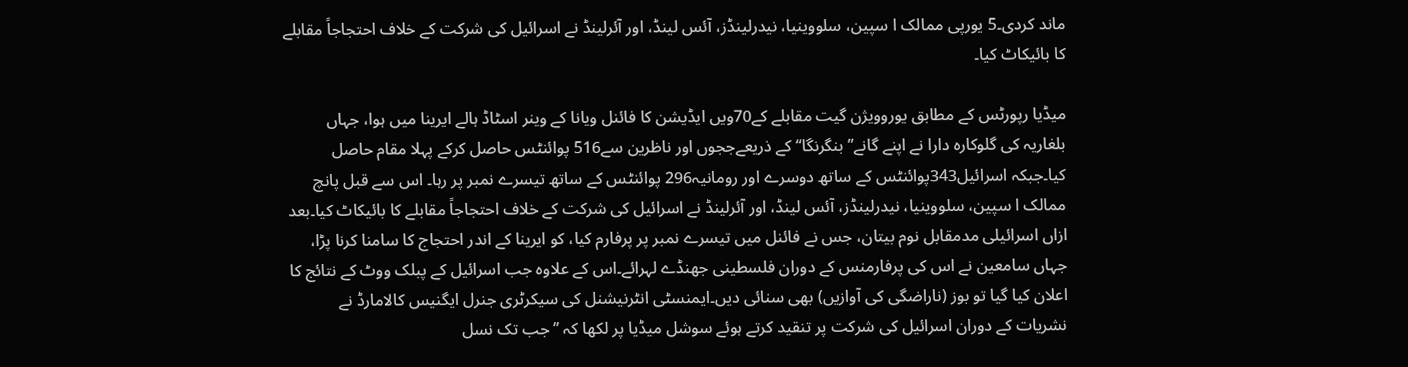ماند کردی۔5 یورپی ممالک ا سپین، سلووینیا، نیدرلینڈز، آئس لینڈ، اور آئرلینڈ نے اسرائیل کی شرکت کے خلاف احتجاجاً مقابلے کا بائیکاٹ کیا۔

میڈیا رپورٹس کے مطابق یوروویژن گیت مقابلے کے70ویں ایڈیشن کا فائنل ویانا کے وینر اسٹاڈ ہالے ایرینا میں ہوا، جہاں بلغاریہ کی گلوکارہ دارا نے اپنے گانے’’بنگرنگا‘‘ کے ذریعےججوں اور ناظرین سے516 پوائنٹس حاصل کرکے پہلا مقام حاصل کیا۔جبکہ اسرائیل343پوائنٹس کے ساتھ دوسرے اور رومانیہ296 پوائنٹس کے ساتھ تیسرے نمبر پر رہا۔ اس سے قبل پانچ ممالک ا سپین، سلووینیا، نیدرلینڈز، آئس لینڈ، اور آئرلینڈ نے اسرائیل کی شرکت کے خلاف احتجاجاً مقابلے کا بائیکاٹ کیا۔بعد ازاں اسرائیلی مدمقابل نوم بیتان، جس نے فائنل میں تیسرے نمبر پر پرفارم کیا، کو ایرینا کے اندر احتجاج کا سامنا کرنا پڑا، جہاں سامعین نے اس کی پرفارمنس کے دوران فلسطینی جھنڈے لہرائے۔اس کے علاوہ جب اسرائیل کے پبلک ووٹ کے نتائج کا اعلان کیا گیا تو بوز (ناراضگی کی آوازیں) بھی سنائی دیں۔ایمنسٹی انٹرنیشنل کی سیکرٹری جنرل ایگنیس کالامارڈ نے نشریات کے دوران اسرائیل کی شرکت پر تنقید کرتے ہوئے سوشل میڈیا پر لکھا کہ ’’جب تک نسل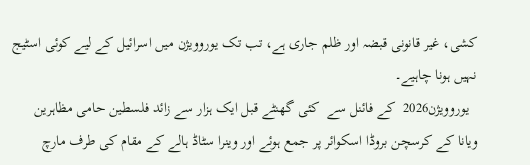کشی، غیر قانونی قبضہ اور ظلم جاری ہے، تب تک یوروویژن میں اسرائیل کے لیے کوئی اسٹیج نہیں ہونا چاہیے۔
  یوروویژن2026  کے فائنل سے  کئی گھنٹے قبل ایک ہزار سے زائد فلسطین حامی مظاہرین ویانا کے کرسچن بروڈا اسکوائر پر جمع ہوئے اور وینرا سٹاڈ ہالے کے مقام کی طرف مارچ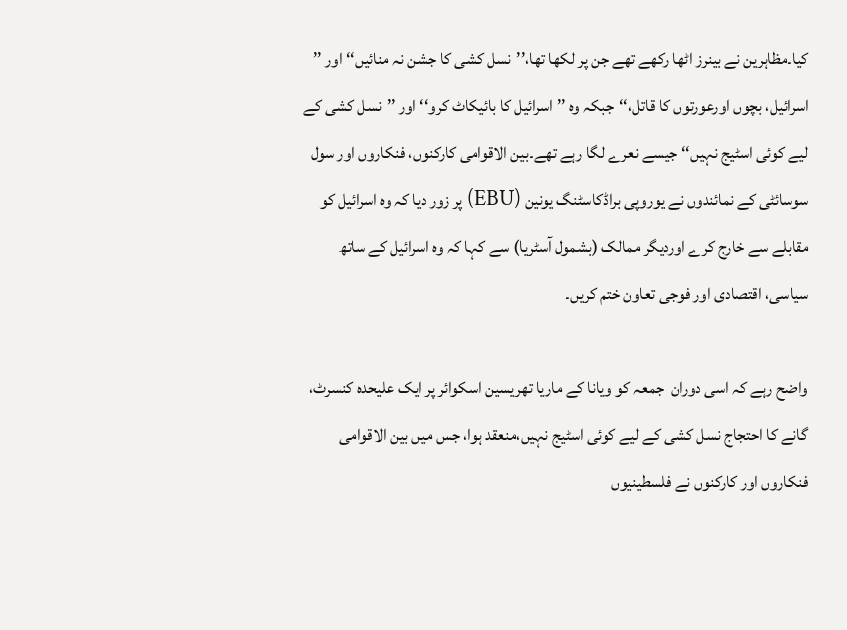کیا۔مظاہرین نے بینرز اٹھا رکھے تھے جن پر لکھا تھا،’’نسل کشی کا جشن نہ منائیں‘‘ اور ’’ اسرائیل، بچوں اورعورتوں کا قاتل،‘‘جبکہ وہ ’’ اسرائیل کا بائیکاٹ کرو‘‘ اور ’’نسل کشی کے لیے کوئی اسٹیج نہیں‘‘ جیسے نعرے لگا رہے تھے۔بین الاقوامی کارکنوں، فنکاروں اور سول سوسائٹی کے نمائندوں نے یوروپی براڈکاسٹنگ یونین (EBU) پر زور دیا کہ وہ اسرائیل کو مقابلے سے خارج کرے اوردیگر ممالک (بشمول آسٹریا) سے کہا کہ وہ اسرائیل کے ساتھ سیاسی، اقتصادی اور فوجی تعاون ختم کریں۔

واضح رہے کہ اسی دوران  جمعہ کو ویانا کے ماریا تھریسین اسکوائر پر ایک علیحدہ کنسرٹ، گانے کا احتجاج نسل کشی کے لیے کوئی اسٹیج نہیں،منعقد ہوا، جس میں بین الاقوامی فنکاروں اور کارکنوں نے فلسطینیوں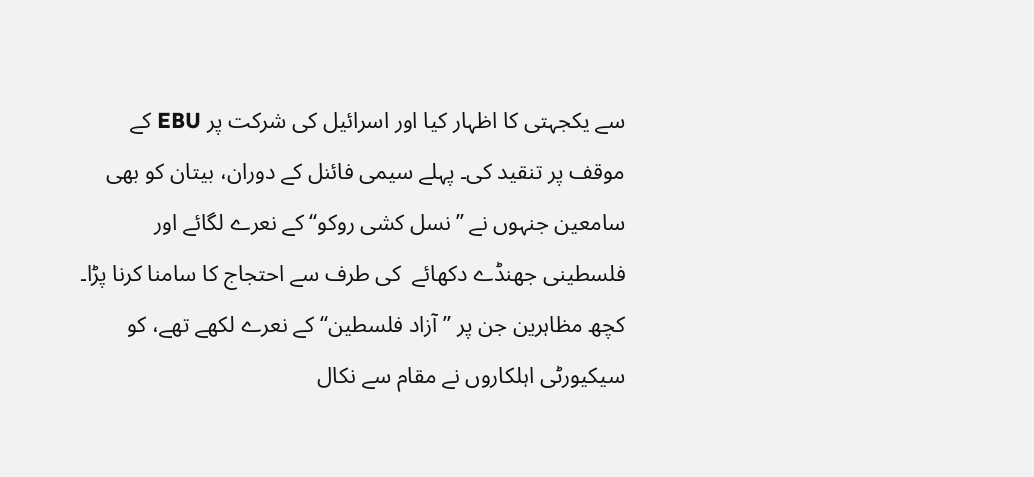سے یکجہتی کا اظہار کیا اور اسرائیل کی شرکت پر EBU کے موقف پر تنقید کی۔ پہلے سیمی فائنل کے دوران، بیتان کو بھی سامعین جنہوں نے ’’نسل کشی روکو‘‘ کے نعرے لگائے اور فلسطینی جھنڈے دکھائے  کی طرف سے احتجاج کا سامنا کرنا پڑا۔ کچھ مظاہرین جن پر ’’ آزاد فلسطین‘‘ کے نعرے لکھے تھے، کو سیکیورٹی اہلکاروں نے مقام سے نکال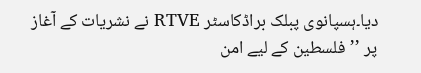دیا۔ہسپانوی پبلک براڈکاسٹر RTVE نے نشریات کے آغاز پر ’’فلسطین کے لیے امن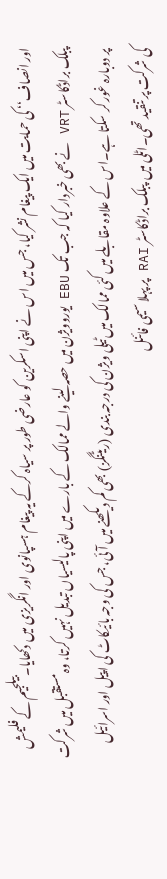اور انصاف‘‘ کی حمایت میں ایک پیغام نشر کیا، جس میں اس نے اپنی اسکرین کو عارضی طور پر سیاہ کرکے یہ پیغام ہسپانوی اور انگریزی میں دکھایا۔بیلجیم کے فلیمش پبلک براڈکاسٹر VRT نے بھی خبردار کیا کہ جب تک EBU یوروویژن میں حصہ لینے والے ممالک کے بارے میں اپنی پالیسیاں تبدیل نہیں کرتا، وہ مستقبل میں شرکت پر دوبارہ غور کر سکتا ہے۔اس کے علاوہ مقابلے میں کئی ممالک میں ٹیلی ویژن کی درجہ بندی (ریٹنگز) بھی کم دیکھنے میں آئی، جس کی وجہ بائیکاٹ کی اپیل اور اسرائیل کی شرکت پر تنقید تھی۔اٹلی میں  پبلک براڈکاسٹر RAI پر پہلا سیمی فائنل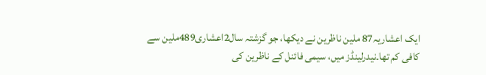ایک اعشاریہ87 ملین ناظرین نے دیکھا، جو گزشتہ سال2اعشاری489ملین سے کافی کم تھا۔نیدرلینڈز میں، سیمی فائنل کے ناظرین کی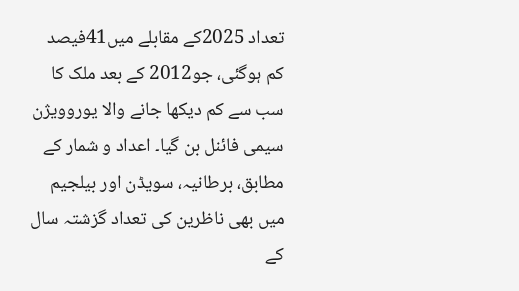تعداد 2025کے مقابلے میں41فیصد کم ہوگئی، جو2012 کے بعد ملک کا سب سے کم دیکھا جانے والا یوروویژن سیمی فائنل بن گیا۔ اعداد و شمار کے مطابق، برطانیہ، سویڈن اور بیلجیم میں بھی ناظرین کی تعداد گزشتہ سال کے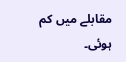مقابلے میں کم ہوئی۔